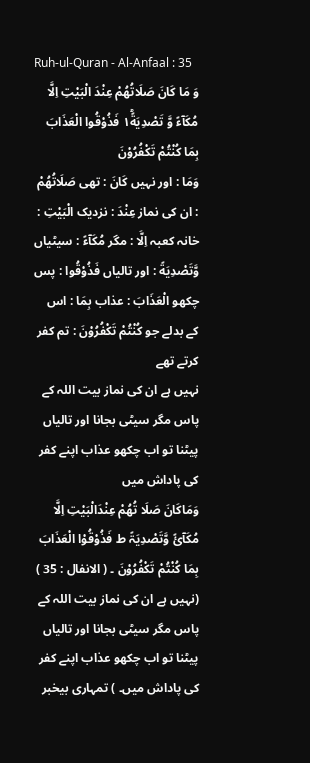Ruh-ul-Quran - Al-Anfaal : 35
وَ مَا كَانَ صَلَاتُهُمْ عِنْدَ الْبَیْتِ اِلَّا مُكَآءً وَّ تَصْدِیَةً١ؕ فَذُوْقُوا الْعَذَابَ بِمَا كُنْتُمْ تَكْفُرُوْنَ
وَمَا : اور نہیں كَانَ : تھی صَلَاتُهُمْ : ان کی نماز عِنْدَ : نزدیک الْبَيْتِ : خانہ کعبہ اِلَّا : مگر مُكَآءً : سیٹیاں وَّتَصْدِيَةً : اور تالیاں فَذُوْقُوا : پس چکھو الْعَذَابَ : عذاب بِمَا : اس کے بدلے جو كُنْتُمْ تَكْفُرُوْنَ : تم کفر کرتے تھے
نہیں ہے ان کی نماز بیت اللہ کے پاس مگر سیٹی بجانا اور تالیاں پیٹنا تو اب چکھو عذاب اپنے کفر کی پاداش میں
وَمَاکَانَ صَلَا تُھُمْ عِنْدَالْبَیْتِ اِلَّا مُکَآئً وَّتَصْدِیَۃً ط فَذُوْقُوْا الْعَذَابَ بِمَا کُنْتُمْ تَکْفُرُوْنَ ۔ ( الانفال : 35 ) (نہیں ہے ان کی نماز بیت اللہ کے پاس مگر سیٹی بجانا اور تالیاں پیٹنا تو اب چکھو عذاب اپنے کفر کی پاداش میں۔ ) تمہاری بیخبر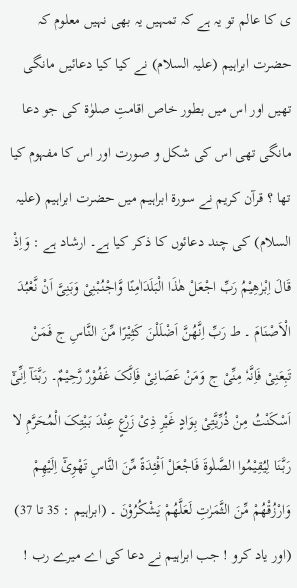ی کا عالم تو یہ ہے کہ تمہیں یہ بھی نہیں معلوم کہ حضرت ابراہیم (علیہ السلام) نے کیا کیا دعائیں مانگی تھیں اور اس میں بطور خاص اقامتِ صلوٰۃ کی جو دعا مانگی تھی اس کی شکل و صورت اور اس کا مفہوم کیا تھا ؟ قرآن کریم نے سورة ابراہیم میں حضرت ابراہیم (علیہ السلام) کی چند دعائوں کا ذکر کیا ہے۔ ارشاد ہے : وَاِذْ قَالَ اِبْرٰھِیْمُ رَبِّ اجْعَلْ ھٰذَا الْبَلَدَاٰمِنًا وَّاجْنُبْنِیْ وَبَنِیَّ اَنْ نَّعْبُدَ الْاَصْنَامَ ۔ ط رَبِّ اِنَّھُنَّ اَضْلَلْنَ کَثِیْرًا مِّنَ النَّاسِ ج فَمَنْ تَبِعَنِیْ فَاِنَّہٗ مِنِّیْ ج وَمَنْ عَصَانِیْ فَاِنَّکَ غَفُوْرٌ رَّحِیْمٌ۔ رَبَّنَآ اِنِّیْٓ اَسْکَنْتُ مِنْ ذُرِّیَّتِیْ بِوَادٍ غَیْرِ ذِیْ زَرْعٍ عِنْدَ بَیْتِکَ الْمُحَرَّمِ لا رَبَّنَا لِیُقِیْمُوا الصَّلٰوۃَ فَاجْعَلْ اَفْئِدَۃً مِّنَ النَّاسِ تَھْوِیْٓ اِلَیْھِمْ وَارْزُقْھُمْ مِّنَ الثَّمَرٰتِ لَعَلَّھُمْ یَشْکُرُوْنَ ۔ (ابراہیم : 35 تا 37) (اور یاد کرو ! جب ابراہیم نے دعا کی اے میرے رب !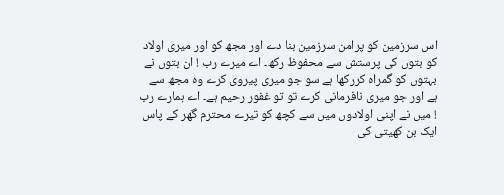اس سرزمین کو پرامن سرزمین بنا دے اور مجھ کو اور میری اولاد کو بتوں کی پرستش سے محفوظ رکھ۔ اے میرے رب ! ان بتوں نے بہتوں کو گمراہ کررکھا ہے سو جو میری پیروی کرے وہ مجھ سے ہے اور جو میری نافرمانی کرے تو تو غفور رحیم ہے۔ اے ہمارے رب ! میں نے اپنی اولادوں میں سے کچھ کو تیرے محترم گھر کے پاس ایک بن کھیتی کی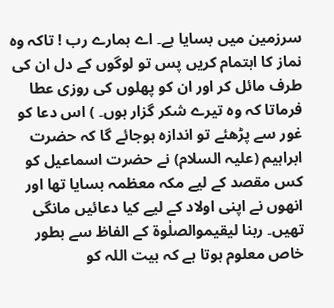سرزمین میں بسایا ہے۔ اے ہمارے رب ! تاکہ وہ نماز کا اہتمام کریں پس تو لوگوں کے دل ان کی طرف مائل کر اور ان کو پھلوں کی روزی عطا فرماتا کہ وہ تیرے شکر گزار ہوں۔ ) اس دعا کو غور سے پڑھئے تو اندازہ ہوجائے گا کہ حضرت ابراہیم (علیہ السلام) نے حضرت اسماعیل کو کس مقصد کے لیے مکہ معظمہ بسایا تھا اور انھوں نے اپنی اولاد کے لیے کیا دعائیں مانگی تھیں۔ ربنا لیقیموالصلٰوۃ کے الفاظ سے بطور خاص معلوم ہوتا ہے کہ بیت اللہ کو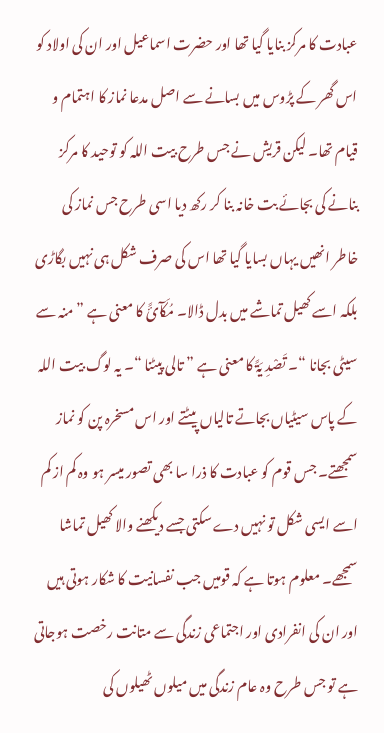عبادت کا مرکز بنایا گیا تھا اور حضرت اسماعیل اور ان کی اولاد کو اس گھر کے پڑوس میں بسانے سے اصل مدعا نماز کا اہتمام و قیام تھا۔ لیکن قریش نے جس طرح بیت اللہ کو توحید کا مرکز بنانے کی بجائے بت خانہ بنا کر رکھ دیا اسی طرح جس نماز کی خاطر انھیں یہاں بسایا گیا تھا اس کی صرف شکل ہی نہیں بگاڑی بلکہ اسے کھیل تماشے میں بدل ڈالا۔ مُکَآئً کا معنی ہے ” منہ سے سیٹی بجانا “۔ تَصْدِ یَۃً کا معنی ہے ” تالی پیٹنا “۔ یہ لوگ بیت اللہ کے پاس سیٹیاں بجاتے تالیاں پیٹتے اور اس مسخرہ پن کو نماز سمجھتے۔ جس قوم کو عبادت کا ذرا سا بھی تصور میسر ہو وہ کم از کم اسے ایسی شکل تو نہیں دے سکتی جسے دیکھنے والا کھیل تماشا سمجھے۔ معلوم ہوتا ہے کہ قومیں جب نفسانیت کا شکار ہوتی ہیں اور ان کی انفرادی اور اجتماعی زندگی سے متانت رخصت ہوجاتی ہے تو جس طرح وہ عام زندگی میں میلوں ٹھیلوں کی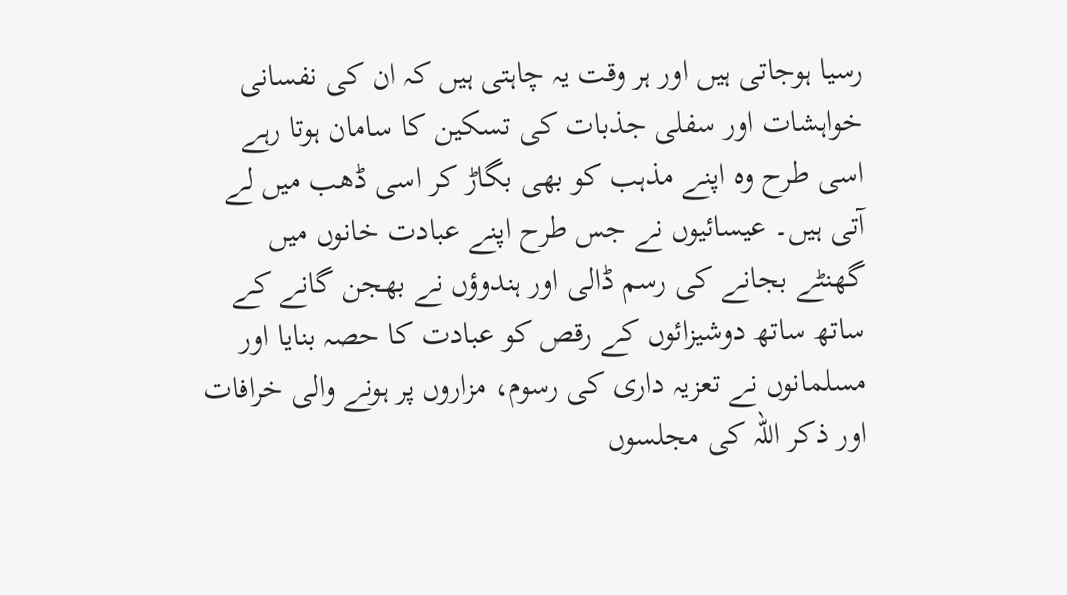رسیا ہوجاتی ہیں اور ہر وقت یہ چاہتی ہیں کہ ان کی نفسانی خواہشات اور سفلی جذبات کی تسکین کا سامان ہوتا رہے اسی طرح وہ اپنے مذہب کو بھی بگاڑ کر اسی ڈھب میں لے آتی ہیں۔ عیسائیوں نے جس طرح اپنے عبادت خانوں میں گھنٹے بجانے کی رسم ڈالی اور ہندوؤں نے بھجن گانے کے ساتھ ساتھ دوشیزائوں کے رقص کو عبادت کا حصہ بنایا اور مسلمانوں نے تعزیہ داری کی رسوم، مزاروں پر ہونے والی خرافات اور ذکر اللہ کی مجلسوں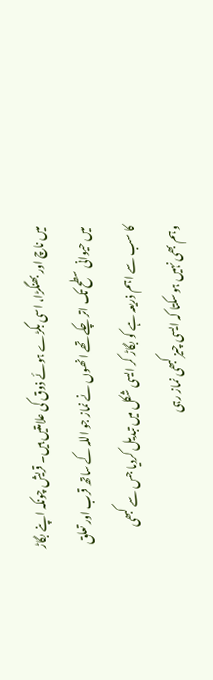میں ناچ اور بھنگڑا، اسی بگڑے ہوئے ذوق کی علامتیں ہیں۔ قریش چونکہ اپنے بگاڑ میں حیوانی سطح تک اتر چکے تھے انھوں نے نماز جو اللہ کے ساتھ قرب اور تعلق کا سب سے اہم ذریعہ ہے کو بگاڑ کر ایسی شکل میں تبدیل کردیا جس سے کبھی وہم بھی نہیں ہوسکتا کہ ایسی چیز کبھی نماز رہی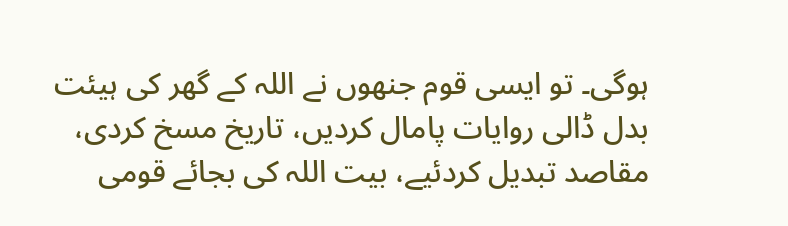ہوگی۔ تو ایسی قوم جنھوں نے اللہ کے گھر کی ہیئت بدل ڈالی روایات پامال کردیں، تاریخ مسخ کردی، مقاصد تبدیل کردئیے، بیت اللہ کی بجائے قومی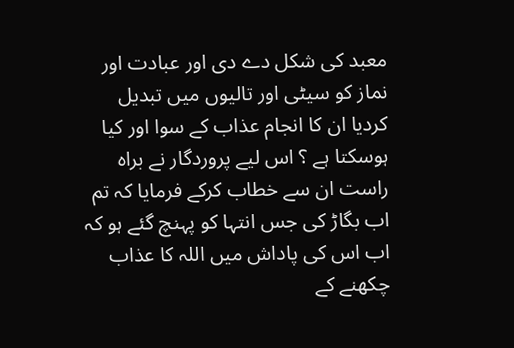معبد کی شکل دے دی اور عبادت اور نماز کو سیٹی اور تالیوں میں تبدیل کردیا ان کا انجام عذاب کے سوا اور کیا ہوسکتا ہے ؟ اس لیے پروردگار نے براہ راست ان سے خطاب کرکے فرمایا کہ تم اب بگاڑ کی جس انتہا کو پہنچ گئے ہو کہ اب اس کی پاداش میں اللہ کا عذاب چکھنے کے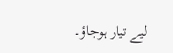لیے تیار ہوجاؤ۔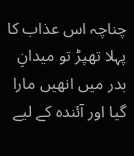چناچہ اس عذاب کا پہلا تھپڑ تو میدانِ بدر میں انھیں مارا گیا اور آئندہ کے لیے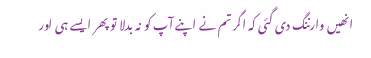انھیں وارننگ دی گئی کہ اگر تم نے اپنے آپ کو نہ بدلا تو پھر ایسے ہی اور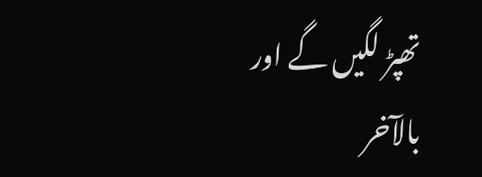تھپڑ لگیں گے اور بالآخر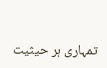تمہاری ہر حیثیت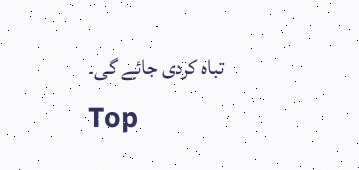تباہ کردی جائے گی۔
Top